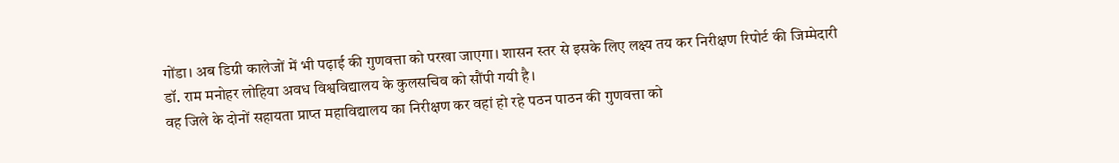गोंडा। अब डिग्री कालेजों में भी पढ़ाई की गुणवत्ता को परखा जाएगा। शासन स्तर से इसके लिए लक्ष्य तय कर निरीक्षण रिपोर्ट की जिम्मेदारी डॉ. राम मनोहर लोहिया अवध विश्वविद्यालय के कुलसचिव को सौंपी गयी है।
वह जिले के दोनों सहायता प्राप्त महाविद्यालय का निरीक्षण कर वहां हो रहे पठन पाठन की गुणवत्ता को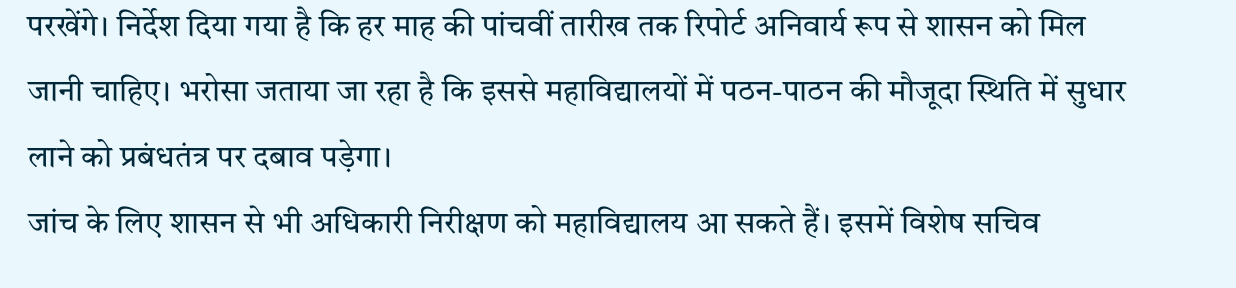परखेंगे। निर्देश दिया गया है कि हर माह की पांचवीं तारीख तक रिपोर्ट अनिवार्य रूप से शासन को मिल जानी चाहिए। भरोसा जताया जा रहा है कि इससे महाविद्यालयों में पठन-पाठन की मौजूदा स्थिति में सुधार लाने को प्रबंधतंत्र पर दबाव पड़ेगा।
जांच के लिए शासन से भी अधिकारी निरीक्षण को महाविद्यालय आ सकते हैं। इसमें विशेष सचिव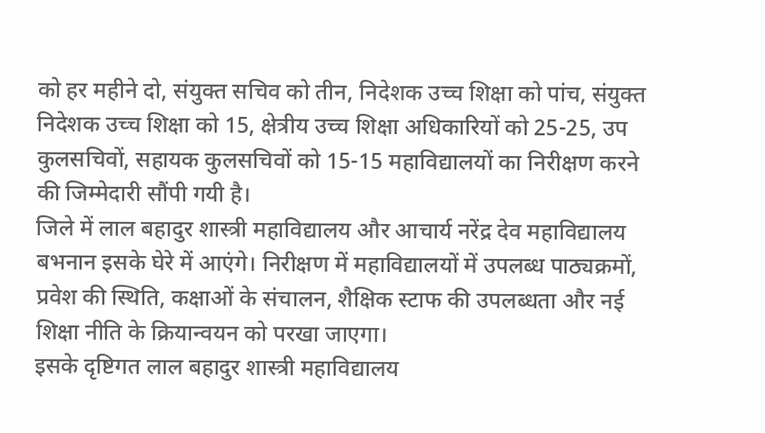को हर महीने दो, संयुक्त सचिव को तीन, निदेशक उच्च शिक्षा को पांच, संयुक्त निदेशक उच्च शिक्षा को 15, क्षेत्रीय उच्च शिक्षा अधिकारियों को 25-25, उप कुलसचिवों, सहायक कुलसचिवों को 15-15 महाविद्यालयों का निरीक्षण करने की जिम्मेदारी सौंपी गयी है।
जिले में लाल बहादुर शास्त्री महाविद्यालय और आचार्य नरेंद्र देव महाविद्यालय बभनान इसके घेरे में आएंगे। निरीक्षण में महाविद्यालयों में उपलब्ध पाठ्यक्रमों, प्रवेश की स्थिति, कक्षाओं के संचालन, शैक्षिक स्टाफ की उपलब्धता और नई शिक्षा नीति के क्रियान्वयन को परखा जाएगा।
इसके दृष्टिगत लाल बहादुर शास्त्री महाविद्यालय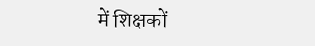में शिक्षकों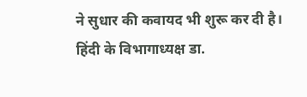ने सुधार की कवायद भी शुरू कर दी है। हिंदी के विभागाध्यक्ष डा.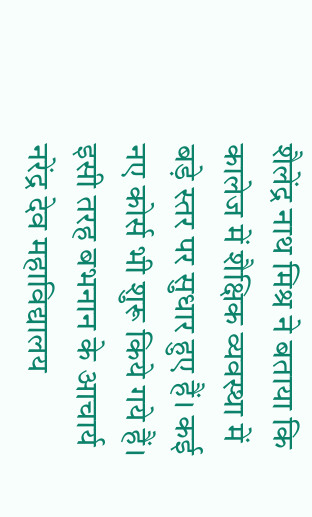शैलेंद्र नाथ मिश्र ने बताया कि कालेज में शैक्षिक व्यवस्था में बड़े स्तर पर सुधार हुए हैं। कई नए कोर्स भी शुरू किये गये हैं। इसी तरह बभनान के आचार्य नरेंद्र देव महाविद्यालय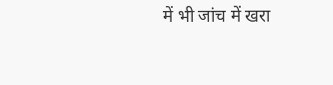में भी जांच में खरा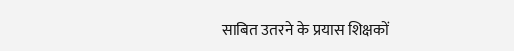साबित उतरने के प्रयास शिक्षकों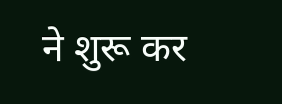ने शुरू कर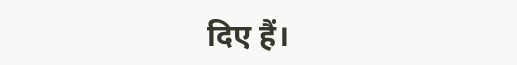दिए हैं।